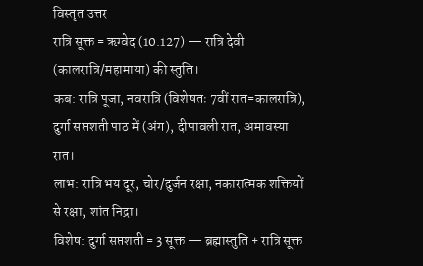विस्तृत उत्तर
रात्रि सूक्त = ऋग्वेद (10.127) — रात्रि देवी (कालरात्रि/महामाया) की स्तुति।
कब: रात्रि पूजा, नवरात्रि (विशेषतः 7वीं रात=कालरात्रि), दुर्गा सप्तशती पाठ में (अंग), दीपावली रात, अमावस्या रात।
लाभ: रात्रि भय दूर, चोर/दुर्जन रक्षा, नकारात्मक शक्तियों से रक्षा, शांत निद्रा।
विशेष: दुर्गा सप्तशती = 3 सूक्त — ब्रह्मास्तुति + रात्रि सूक्त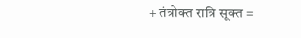+ तंत्रोक्त रात्रि सूक्त =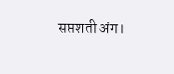सप्तशती अंग।